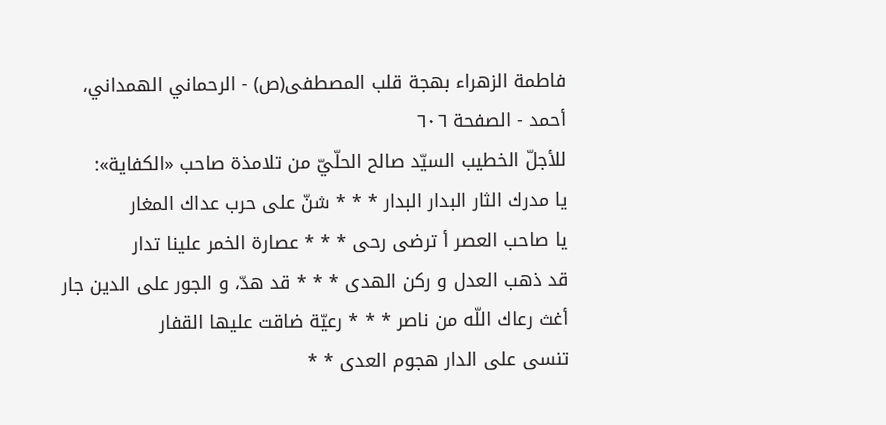فاطمة الزهراء بهجة قلب المصطفى(ص) - الرحماني الهمداني، أحمد - الصفحة ٦٠٦
للأجلّ الخطيب السيّد صالح الحلّيّ من تلامذة صاحب «الكفاية»:
يا مدرك الثار البدار البدار * * * شنّ على حرب عداك المغار
يا صاحب العصر أ ترضى رحى * * * عصارة الخمر علينا تدار
قد ذهب العدل و ركن الهدى * * * قد هدّ، و الجور على الدين جار
أغث رعاك اللّه من ناصر * * * رعيّة ضاقت عليها القفار
تنسى على الدار هجوم العدى * *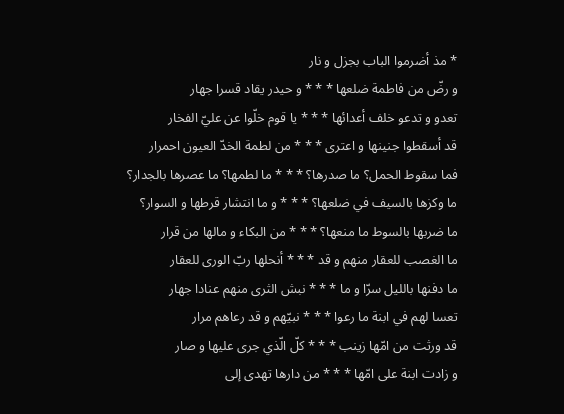* مذ أضرموا الباب بجزل و نار
و رضّ من فاطمة ضلعها * * * و حيدر يقاد قسرا جهار
تعدو و تدعو خلف أعدائها * * * يا قوم خلّوا عن عليّ الفخار
قد أسقطوا جنينها و اعترى * * * من لطمة الخدّ العيون احمرار
فما سقوط الحمل؟ ما صدرها؟ * * * ما لطمها؟ ما عصرها بالجدار؟
ما وكزها بالسيف في ضلعها؟ * * * و ما انتشار قرطها و السوار؟
ما ضربها بالسوط ما منعها؟ * * * من البكاء و مالها من قرار
ما الغصب للعقار منهم و قد * * * أنحلها ربّ الورى للعقار
ما دفنها بالليل سرّا و ما * * * نبش الثرى منهم عنادا جهار
تعسا لهم في ابنة ما رعوا * * * نبيّهم و قد رعاهم مرار
قد ورثت من امّها زينب * * * كلّ الّذي جرى عليها و صار
و زادت ابنة على امّها * * * من دارها تهدى إلى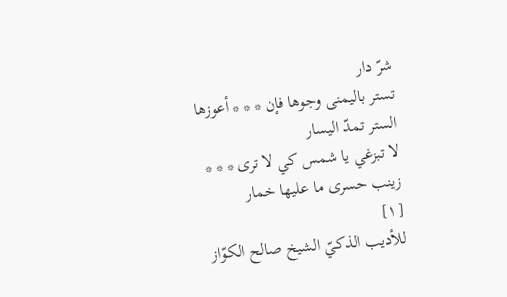شرّ دار
تستر باليمنى وجوها فإن * * * أعوزها الستر تمدّ اليسار
لا تبزغي يا شمس كي لا ترى * * * زينب حسرى ما عليها خمار
[١]
للأديب الذكيّ الشيخ صالح الكوّاز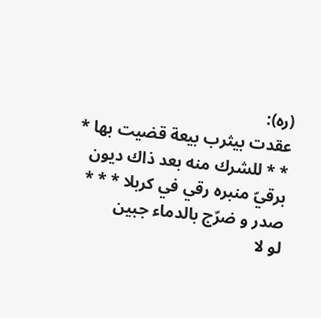(ره):
عقدت بيثرب بيعة قضيت بها * * * للشرك منه بعد ذاك ديون
برقيّ منبره رقي في كربلا * * * صدر و ضرّج بالدماء جبين
لو لا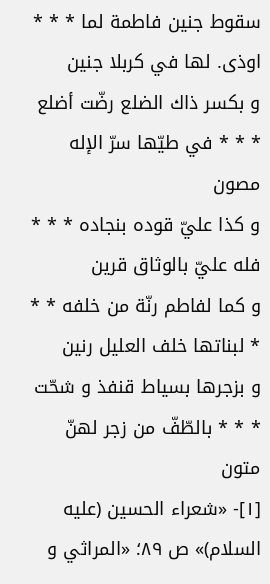سقوط جنين فاطمة لما * * * اوذى. لها في كربلا جنين
و بكسر ذاك الضلع رضّت أضلع * * * في طيّها سرّ الإله مصون
و كذا عليّ قوده بنجاده * * * فله عليّ بالوثاق قرين
و كما لفاطم رنّة من خلفه * * * لبناتها خلف العليل رنين
و بزجرها بسياط قنفذ و شحّت * * * بالطّفّ من زجر لهنّ متون
[١]- «شعراء الحسين (عليه السلام)» ص ٨٩؛ «المراثي و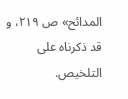المدائح» ص ٢١٩، و قد ذكرناه على التلخيص.